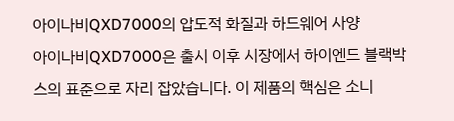아이나비QXD7000의 압도적 화질과 하드웨어 사양
아이나비QXD7000은 출시 이후 시장에서 하이엔드 블랙박스의 표준으로 자리 잡았습니다. 이 제품의 핵심은 소니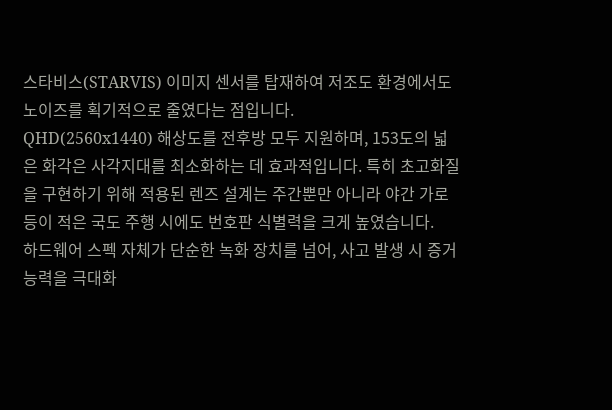스타비스(STARVIS) 이미지 센서를 탑재하여 저조도 환경에서도 노이즈를 획기적으로 줄였다는 점입니다.
QHD(2560x1440) 해상도를 전후방 모두 지원하며, 153도의 넓은 화각은 사각지대를 최소화하는 데 효과적입니다. 특히 초고화질을 구현하기 위해 적용된 렌즈 설계는 주간뿐만 아니라 야간 가로등이 적은 국도 주행 시에도 번호판 식별력을 크게 높였습니다.
하드웨어 스펙 자체가 단순한 녹화 장치를 넘어, 사고 발생 시 증거 능력을 극대화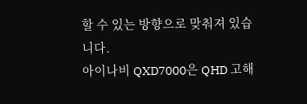할 수 있는 방향으로 맞춰져 있습니다.
아이나비 QXD7000은 QHD 고해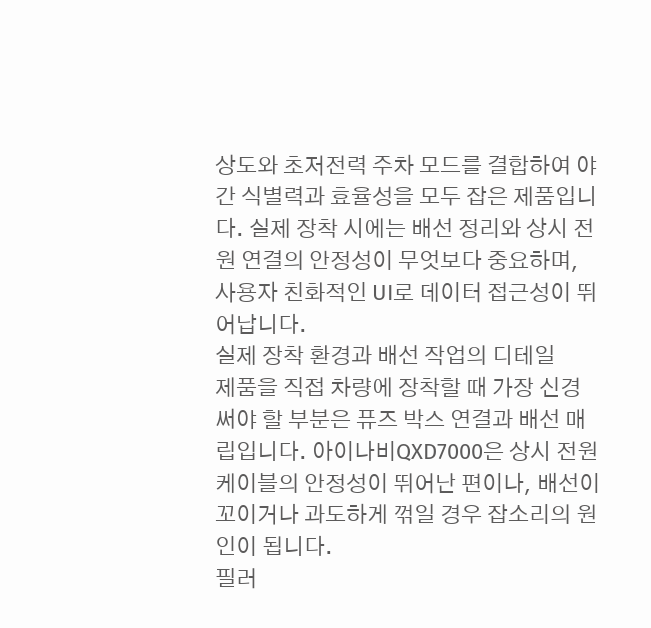상도와 초저전력 주차 모드를 결합하여 야간 식별력과 효율성을 모두 잡은 제품입니다. 실제 장착 시에는 배선 정리와 상시 전원 연결의 안정성이 무엇보다 중요하며, 사용자 친화적인 UI로 데이터 접근성이 뛰어납니다.
실제 장착 환경과 배선 작업의 디테일
제품을 직접 차량에 장착할 때 가장 신경 써야 할 부분은 퓨즈 박스 연결과 배선 매립입니다. 아이나비QXD7000은 상시 전원 케이블의 안정성이 뛰어난 편이나, 배선이 꼬이거나 과도하게 꺾일 경우 잡소리의 원인이 됩니다.
필러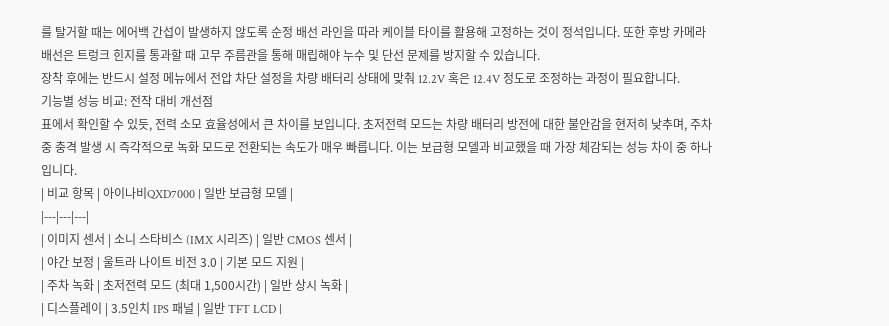를 탈거할 때는 에어백 간섭이 발생하지 않도록 순정 배선 라인을 따라 케이블 타이를 활용해 고정하는 것이 정석입니다. 또한 후방 카메라 배선은 트렁크 힌지를 통과할 때 고무 주름관을 통해 매립해야 누수 및 단선 문제를 방지할 수 있습니다.
장착 후에는 반드시 설정 메뉴에서 전압 차단 설정을 차량 배터리 상태에 맞춰 12.2V 혹은 12.4V 정도로 조정하는 과정이 필요합니다.
기능별 성능 비교: 전작 대비 개선점
표에서 확인할 수 있듯, 전력 소모 효율성에서 큰 차이를 보입니다. 초저전력 모드는 차량 배터리 방전에 대한 불안감을 현저히 낮추며, 주차 중 충격 발생 시 즉각적으로 녹화 모드로 전환되는 속도가 매우 빠릅니다. 이는 보급형 모델과 비교했을 때 가장 체감되는 성능 차이 중 하나입니다.
| 비교 항목 | 아이나비QXD7000 | 일반 보급형 모델 |
|---|---|---|
| 이미지 센서 | 소니 스타비스 (IMX 시리즈) | 일반 CMOS 센서 |
| 야간 보정 | 울트라 나이트 비전 3.0 | 기본 모드 지원 |
| 주차 녹화 | 초저전력 모드 (최대 1,500시간) | 일반 상시 녹화 |
| 디스플레이 | 3.5인치 IPS 패널 | 일반 TFT LCD |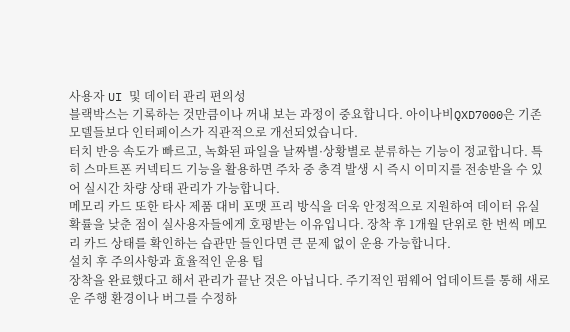사용자 UI 및 데이터 관리 편의성
블랙박스는 기록하는 것만큼이나 꺼내 보는 과정이 중요합니다. 아이나비QXD7000은 기존 모델들보다 인터페이스가 직관적으로 개선되었습니다.
터치 반응 속도가 빠르고, 녹화된 파일을 날짜별·상황별로 분류하는 기능이 정교합니다. 특히 스마트폰 커넥티드 기능을 활용하면 주차 중 충격 발생 시 즉시 이미지를 전송받을 수 있어 실시간 차량 상태 관리가 가능합니다.
메모리 카드 또한 타사 제품 대비 포맷 프리 방식을 더욱 안정적으로 지원하여 데이터 유실 확률을 낮춘 점이 실사용자들에게 호평받는 이유입니다. 장착 후 1개월 단위로 한 번씩 메모리 카드 상태를 확인하는 습관만 들인다면 큰 문제 없이 운용 가능합니다.
설치 후 주의사항과 효율적인 운용 팁
장착을 완료했다고 해서 관리가 끝난 것은 아닙니다. 주기적인 펌웨어 업데이트를 통해 새로운 주행 환경이나 버그를 수정하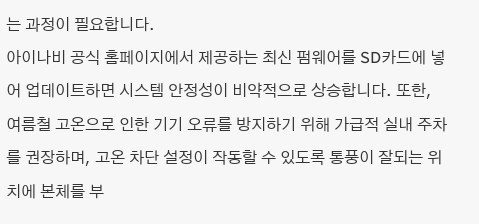는 과정이 필요합니다.
아이나비 공식 홈페이지에서 제공하는 최신 펌웨어를 SD카드에 넣어 업데이트하면 시스템 안정성이 비약적으로 상승합니다. 또한, 여름철 고온으로 인한 기기 오류를 방지하기 위해 가급적 실내 주차를 권장하며, 고온 차단 설정이 작동할 수 있도록 통풍이 잘되는 위치에 본체를 부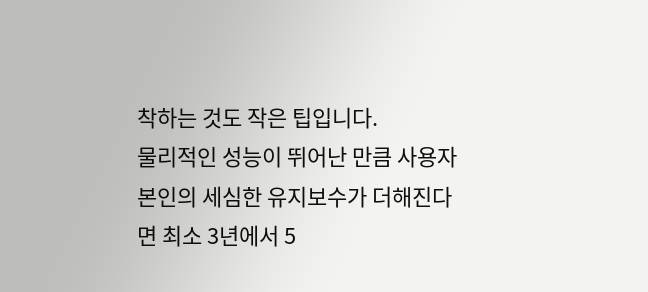착하는 것도 작은 팁입니다.
물리적인 성능이 뛰어난 만큼 사용자 본인의 세심한 유지보수가 더해진다면 최소 3년에서 5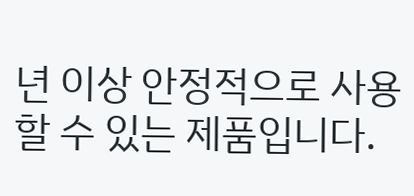년 이상 안정적으로 사용할 수 있는 제품입니다.